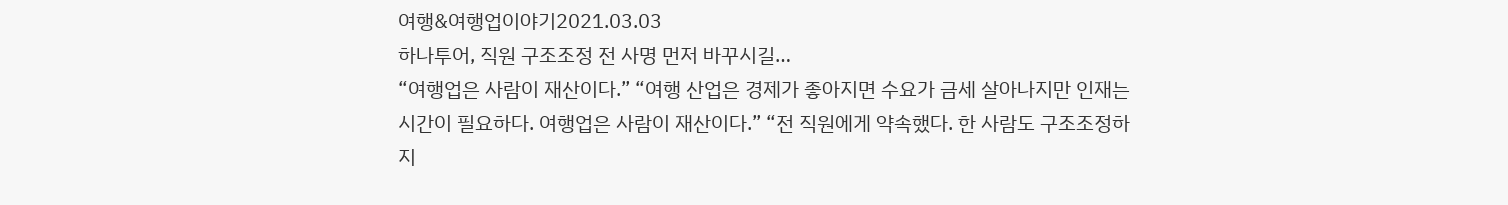여행&여행업이야기2021.03.03
하나투어, 직원 구조조정 전 사명 먼저 바꾸시길…
“여행업은 사람이 재산이다.” “여행 산업은 경제가 좋아지면 수요가 금세 살아나지만 인재는 시간이 필요하다. 여행업은 사람이 재산이다.” “전 직원에게 약속했다. 한 사람도 구조조정하지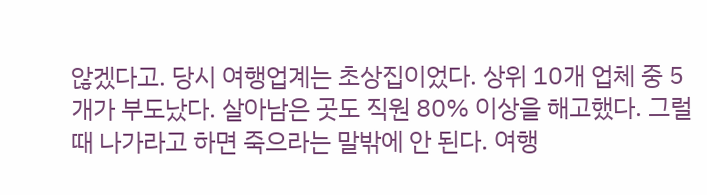않겠다고. 당시 여행업계는 초상집이었다. 상위 10개 업체 중 5개가 부도났다. 살아남은 곳도 직원 80% 이상을 해고했다. 그럴 때 나가라고 하면 죽으라는 말밖에 안 된다. 여행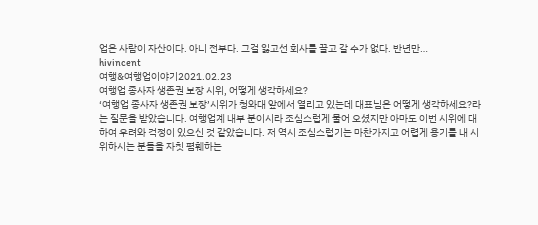업은 사람이 자산이다. 아니 전부다. 그걸 잃고선 회사를 끌고 갈 수가 없다. 반년만…
hivincent
여행&여행업이야기2021.02.23
여행업 종사자 생존권 보장 시위, 어떻게 생각하세요?
‘여행업 종사자 생존권 보장’시위가 청와대 앞에서 열리고 있는데 대표님은 어떻게 생각하세요?라는 질문을 받았습니다. 여행업계 내부 분이시라 조심스럽게 물어 오셨지만 아마도 이번 시위에 대하여 우려와 걱정이 있으신 것 같았습니다. 저 역시 조심스럽기는 마찬가지고 어렵게 용기를 내 시위하시는 분들을 자칫 폄훼하는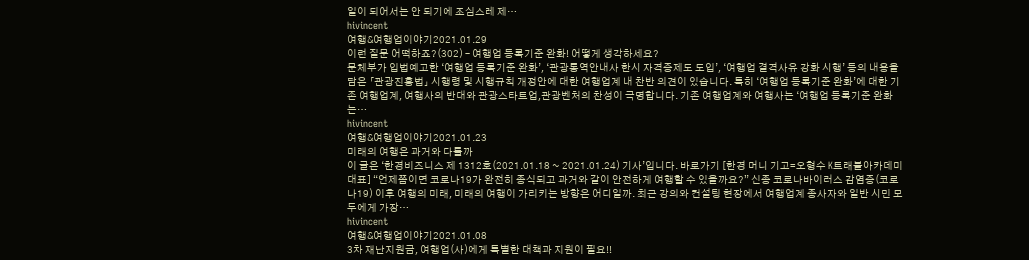일이 되어서는 안 되기에 조심스레 제…
hivincent
여행&여행업이야기2021.01.29
이런 질문 어떡하죠?(302) – 여행업 등록기준 완화! 어떻게 생각하세요?
문체부가 입법예고한 ‘여행업 등록기준 완화’, ‘관광통역안내사 한시 자격증제도 도입’, ‘여행업 결격사유 강화 시행’ 등의 내용을 담은 「관광진흥법」 시행령 및 시행규칙 개정안에 대한 여행업계 내 찬반 의견이 있습니다. 특히 ‘여행업 등록기준 완화’에 대한 기존 여행업계, 여행사의 반대와 관광스타트업,관광벤처의 찬성이 극명합니다. 기존 여행업계와 여행사는 ‘여행업 등록기준 완화는…
hivincent
여행&여행업이야기2021.01.23
미래의 여행은 과거와 다를까
이 글은 ‘한경비즈니스 제 1312호(2021.01.18 ~ 2021.01.24) 기사’입니다. 바로가기 [한경 머니 기고=오형수 K트래블아카데미 대표] “언제쯤이면 코로나19가 완전히 종식되고 과거와 같이 안전하게 여행할 수 있을까요?” 신종 코로나바이러스 감염증(코로나19) 이후 여행의 미래, 미래의 여행이 가리키는 방향은 어디일까. 최근 강의와 컨설팅 현장에서 여행업계 종사자와 일반 시민 모두에게 가장…
hivincent
여행&여행업이야기2021.01.08
3차 재난지원금, 여행업(사)에게 특별한 대책과 지원이 필요!!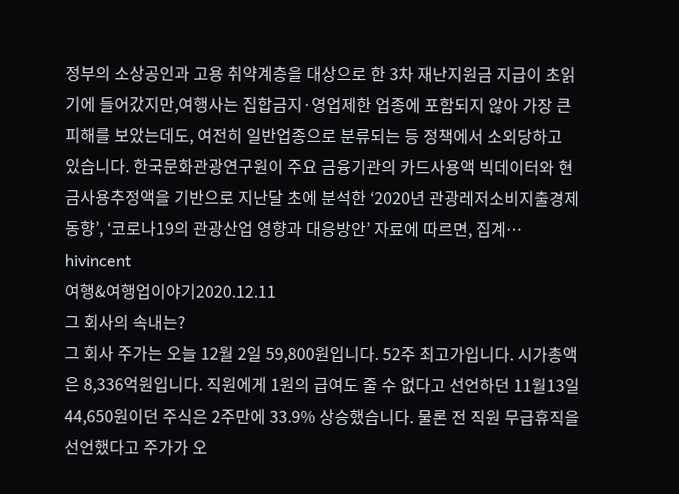정부의 소상공인과 고용 취약계층을 대상으로 한 3차 재난지원금 지급이 초읽기에 들어갔지만,여행사는 집합금지·영업제한 업종에 포함되지 않아 가장 큰 피해를 보았는데도, 여전히 일반업종으로 분류되는 등 정책에서 소외당하고 있습니다. 한국문화관광연구원이 주요 금융기관의 카드사용액 빅데이터와 현금사용추정액을 기반으로 지난달 초에 분석한 ‘2020년 관광레저소비지출경제동향’, ‘코로나19의 관광산업 영향과 대응방안’ 자료에 따르면, 집계…
hivincent
여행&여행업이야기2020.12.11
그 회사의 속내는?
그 회사 주가는 오늘 12월 2일 59,800원입니다. 52주 최고가입니다. 시가총액은 8,336억원입니다. 직원에게 1원의 급여도 줄 수 없다고 선언하던 11월13일 44,650원이던 주식은 2주만에 33.9% 상승했습니다. 물론 전 직원 무급휴직을 선언했다고 주가가 오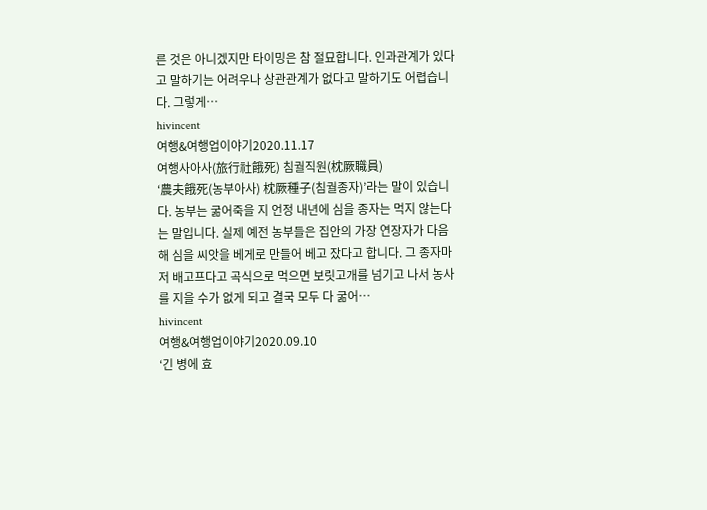른 것은 아니겠지만 타이밍은 참 절묘합니다. 인과관계가 있다고 말하기는 어려우나 상관관계가 없다고 말하기도 어렵습니다. 그렇게…
hivincent
여행&여행업이야기2020.11.17
여행사아사(旅行社餓死) 침궐직원(枕厥職員)
‘農夫餓死(농부아사) 枕厥種子(침궐종자)’라는 말이 있습니다. 농부는 굶어죽을 지 언정 내년에 심을 종자는 먹지 않는다는 말입니다. 실제 예전 농부들은 집안의 가장 연장자가 다음해 심을 씨앗을 베게로 만들어 베고 잤다고 합니다. 그 종자마저 배고프다고 곡식으로 먹으면 보릿고개를 넘기고 나서 농사를 지을 수가 없게 되고 결국 모두 다 굶어…
hivincent
여행&여행업이야기2020.09.10
‘긴 병에 효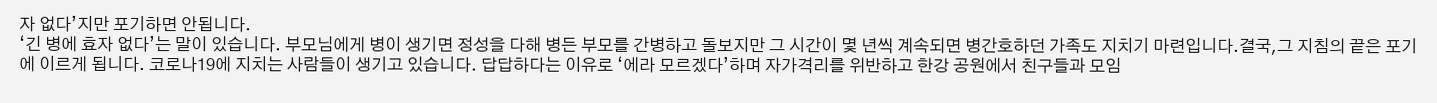자 없다’지만 포기하면 안됩니다.
‘긴 병에 효자 없다’는 말이 있습니다. 부모님에게 병이 생기면 정성을 다해 병든 부모를 간병하고 돌보지만 그 시간이 몇 년씩 계속되면 병간호하던 가족도 지치기 마련입니다.결국,그 지침의 끝은 포기에 이르게 됩니다. 코로나19에 지치는 사람들이 생기고 있습니다. 답답하다는 이유로 ‘에라 모르겠다’하며 자가격리를 위반하고 한강 공원에서 친구들과 모임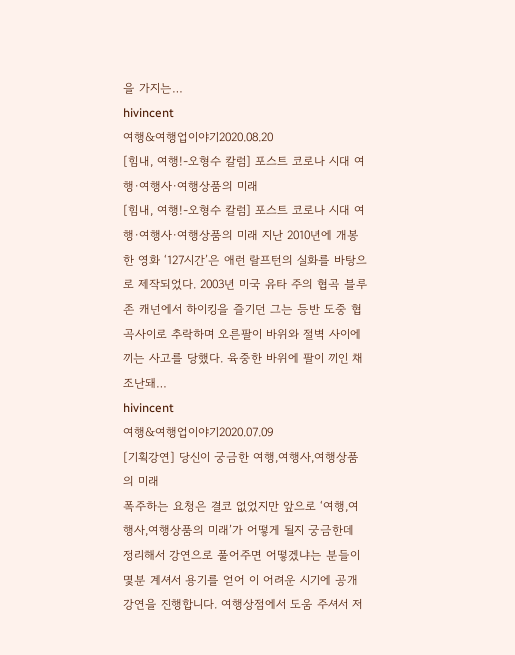을 가지는…
hivincent
여행&여행업이야기2020.08.20
[힘내, 여행!-오형수 칼럼] 포스트 코로나 시대 여행·여행사·여행상품의 미래
[힘내, 여행!-오형수 칼럼] 포스트 코로나 시대 여행·여행사·여행상품의 미래 지난 2010년에 개봉한 영화 ‘127시간’은 애런 랄프턴의 실화를 바탕으로 제작되었다. 2003년 미국 유타 주의 협곡 블루존 캐넌에서 하이킹을 즐기던 그는 등반 도중 협곡사이로 추락하며 오른팔이 바위와 절벽 사이에 끼는 사고를 당했다. 육중한 바위에 팔이 끼인 채 조난돼…
hivincent
여행&여행업이야기2020.07.09
[기획강연] 당신이 궁금한 여행,여행사,여행상품의 미래
폭주하는 요청은 결코 없었지만 앞으로 ‘여행,여행사,여행상품의 미래’가 어떻게 될지 궁금한데 정리해서 강연으로 풀어주면 어떻겠냐는 분들이 몇분 계셔서 용기를 얻어 이 어려운 시기에 공개강연을 진행합니다. 여행상점에서 도움 주셔서 저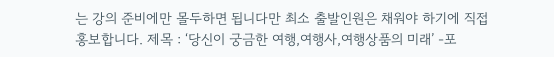는 강의 준비에만 몰두하면 됩니다만 최소 출발인원은 채워야 하기에 직접 홍보합니다. 제목 : ‘당신이 궁금한 여행,여행사,여행상품의 미래’ -포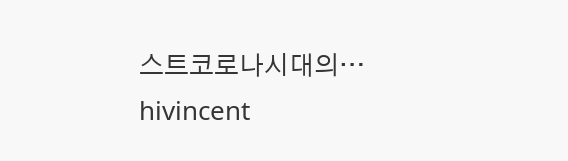스트코로나시대의…
hivincent